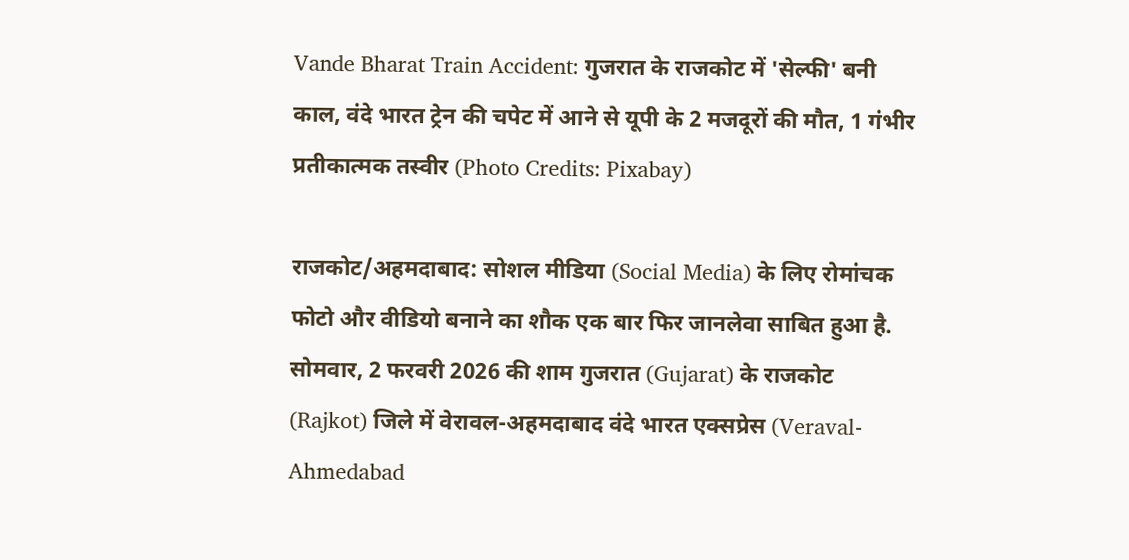Vande Bharat Train Accident: गुजरात के राजकोट में 'सेल्फी' बनी काल, वंदे भारत ट्रेन की चपेट में आने से यूपी के 2 मजदूरों की मौत, 1 गंभीर
प्रतीकात्मक तस्वीर (Photo Credits: Pixabay)

राजकोट/अहमदाबाद: सोशल मीडिया (Social Media) के लिए रोमांचक फोटो और वीडियो बनाने का शौक एक बार फिर जानलेवा साबित हुआ है. सोमवार, 2 फरवरी 2026 की शाम गुजरात (Gujarat) के राजकोट (Rajkot) जिले में वेरावल-अहमदाबाद वंदे भारत एक्सप्रेस (Veraval-Ahmedabad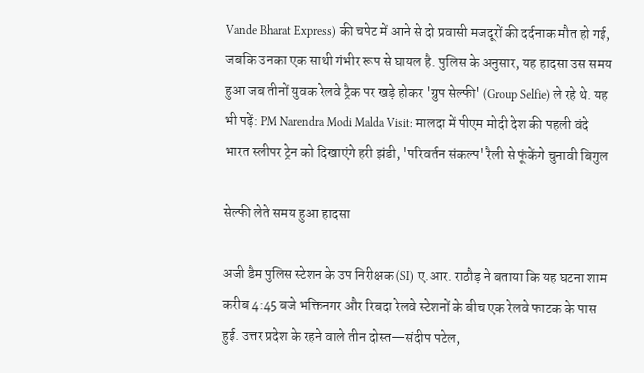Vande Bharat Express) की चपेट में आने से दो प्रवासी मजदूरों की दर्दनाक मौत हो गई, जबकि उनका एक साथी गंभीर रूप से घायल है. पुलिस के अनुसार, यह हादसा उस समय हुआ जब तीनों युवक रेलवे ट्रैक पर खड़े होकर 'ग्रुप सेल्फी' (Group Selfie) ले रहे थे. यह भी पढ़ें: PM Narendra Modi Malda Visit: मालदा में पीएम मोदी देश की पहली वंदे भारत स्लीपर ट्रेन को दिखाएंगे हरी झंडी, 'परिवर्तन संकल्प' रैली से फूंकेंगे चुनावी बिगुल

सेल्फी लेते समय हुआ हादसा

अजी डैम पुलिस स्टेशन के उप निरीक्षक (SI) ए.आर. राठौड़ ने बताया कि यह घटना शाम करीब 4:45 बजे भक्तिनगर और रिबदा रेलवे स्टेशनों के बीच एक रेलवे फाटक के पास हुई. उत्तर प्रदेश के रहने वाले तीन दोस्त—संदीप पटेल,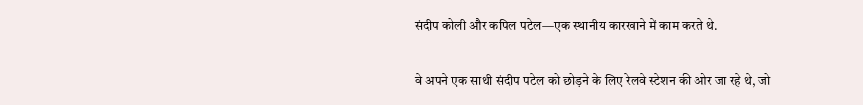संदीप कोली और कपिल पटेल—एक स्थानीय कारखाने में काम करते थे.

वे अपने एक साथी संदीप पटेल को छोड़ने के लिए रेलवे स्टेशन की ओर जा रहे थे, जो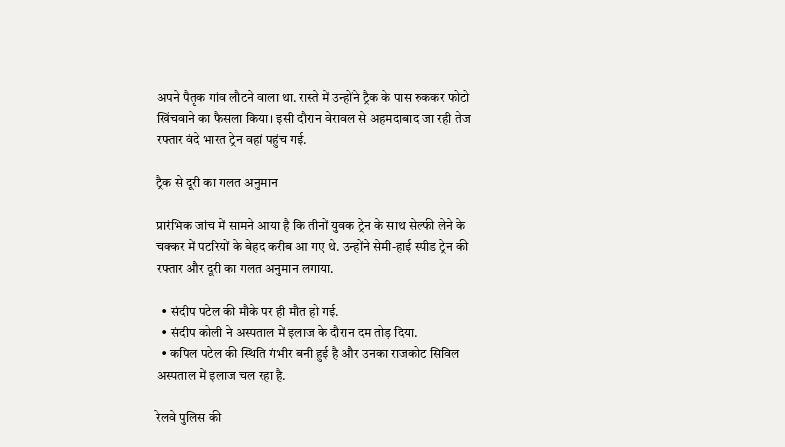अपने पैतृक गांव लौटने वाला था. रास्ते में उन्होंने ट्रैक के पास रुककर फोटो खिंचवाने का फैसला किया। इसी दौरान वेरावल से अहमदाबाद जा रही तेज रफ्तार वंदे भारत ट्रेन वहां पहुंच गई.

ट्रैक से दूरी का गलत अनुमान

प्रारंभिक जांच में सामने आया है कि तीनों युवक ट्रेन के साथ सेल्फी लेने के चक्कर में पटरियों के बेहद करीब आ गए थे. उन्होंने सेमी-हाई स्पीड ट्रेन की रफ्तार और दूरी का गलत अनुमान लगाया.

  • संदीप पटेल की मौके पर ही मौत हो गई.
  • संदीप कोली ने अस्पताल में इलाज के दौरान दम तोड़ दिया.
  • कपिल पटेल की स्थिति गंभीर बनी हुई है और उनका राजकोट सिविल अस्पताल में इलाज चल रहा है.

रेलवे पुलिस की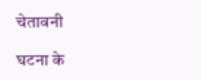चेतावनी

घटना के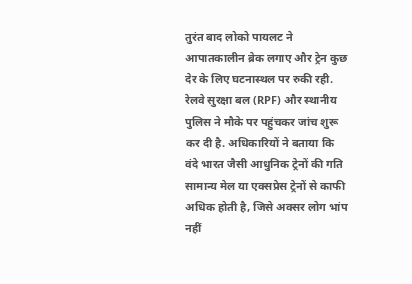तुरंत बाद लोको पायलट ने आपातकालीन ब्रेक लगाए और ट्रेन कुछ देर के लिए घटनास्थल पर रुकी रही. रेलवे सुरक्षा बल (RPF) और स्थानीय पुलिस ने मौके पर पहुंचकर जांच शुरू कर दी है. अधिकारियों ने बताया कि वंदे भारत जैसी आधुनिक ट्रेनों की गति सामान्य मेल या एक्सप्रेस ट्रेनों से काफी अधिक होती है, जिसे अक्सर लोग भांप नहीं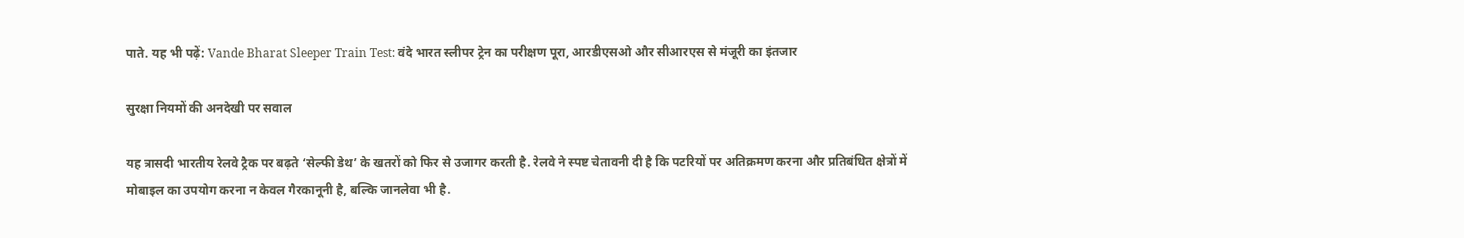पाते. यह भी पढ़ें: Vande Bharat Sleeper Train Test: वंदे भारत स्लीपर ट्रेन का परीक्षण पूरा, आरडीएसओ और सीआरएस से मंजूरी का इंतजार

सुरक्षा नियमों की अनदेखी पर सवाल

यह त्रासदी भारतीय रेलवे ट्रैक पर बढ़ते ‘सेल्फी डेथ’ के खतरों को फिर से उजागर करती है. रेलवे ने स्पष्ट चेतावनी दी है कि पटरियों पर अतिक्रमण करना और प्रतिबंधित क्षेत्रों में मोबाइल का उपयोग करना न केवल गैरकानूनी है, बल्कि जानलेवा भी है.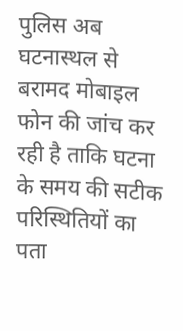पुलिस अब घटनास्थल से बरामद मोबाइल फोन की जांच कर रही है ताकि घटना के समय की सटीक परिस्थितियों का पता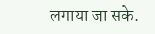लगाया जा सके.